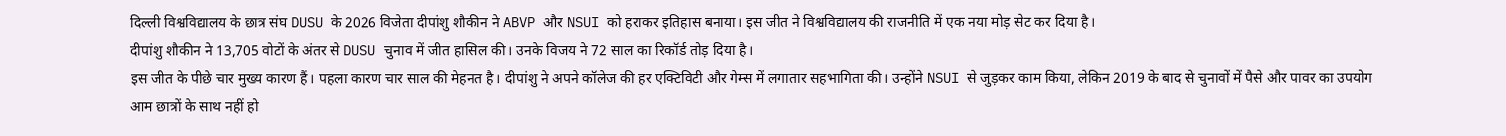दिल्ली विश्वविद्यालय के छात्र संघ DUSU के 2026 विजेता दीपांशु शौकीन ने ABVP और NSUI को हराकर इतिहास बनाया। इस जीत ने विश्वविद्यालय की राजनीति में एक नया मोड़ सेट कर दिया है।
दीपांशु शौकीन ने 13,705 वोटों के अंतर से DUSU चुनाव में जीत हासिल की। उनके विजय ने 72 साल का रिकॉर्ड तोड़ दिया है।
इस जीत के पीछे चार मुख्य कारण हैं। पहला कारण चार साल की मेहनत है। दीपांशु ने अपने कॉलेज की हर एक्टिविटी और गेम्स में लगातार सहभागिता की। उन्होंने NSUI से जुड़कर काम किया, लेकिन 2019 के बाद से चुनावों में पैसे और पावर का उपयोग आम छात्रों के साथ नहीं हो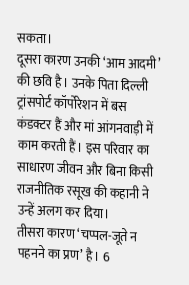सकता।
दूसरा कारण उनकी ‘आम आदमी’ की छवि है। उनके पिता दिल्ली ट्रांसपोर्ट कॉर्पोरेशन में बस कंडक्टर हैं और मां आंगनवाड़ी में काम करती हैं। इस परिवार का साधारण जीवन और बिना किसी राजनीतिक रसूख की कहानी ने उन्हें अलग कर दिया।
तीसरा कारण ‘चप्पल-जूते न पहनने का प्रण’ है। 6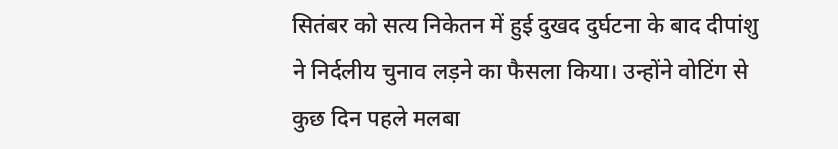सितंबर को सत्य निकेतन में हुई दुखद दुर्घटना के बाद दीपांशु ने निर्दलीय चुनाव लड़ने का फैसला किया। उन्होंने वोटिंग से कुछ दिन पहले मलबा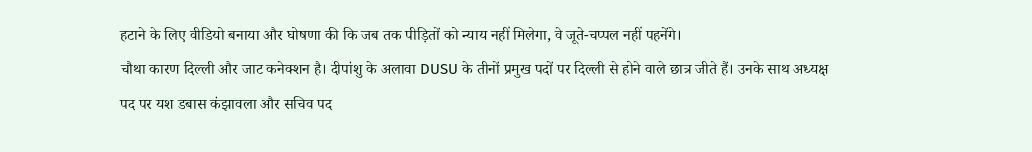हटाने के लिए वीडियो बनाया और घोषणा की कि जब तक पीड़ितों को न्याय नहीं मिलेगा, वे जूते-चप्पल नहीं पहनेंगे।
चौथा कारण दिल्ली और जाट कनेक्शन है। दीपांशु के अलावा DUSU के तीनों प्रमुख पदों पर दिल्ली से होने वाले छात्र जीते हैं। उनके साथ अध्यक्ष पद पर यश डबास कंझावला और सचिव पद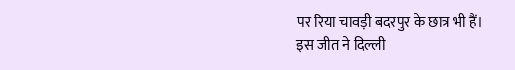पर रिया चावड़ी बदरपुर के छात्र भी हैं।
इस जीत ने दिल्ली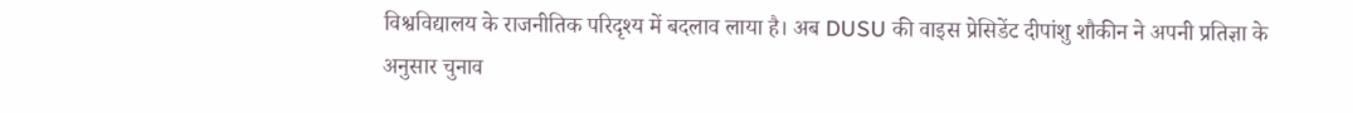विश्वविद्यालय के राजनीतिक परिदृश्य में बदलाव लाया है। अब DUSU की वाइस प्रेसिडेंट दीपांशु शौकीन ने अपनी प्रतिज्ञा के अनुसार चुनाव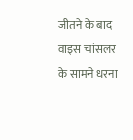जीतने के बाद वाइस चांसलर के सामने धरना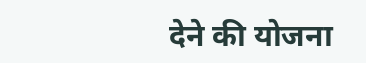देने की योजना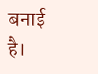बनाई है।